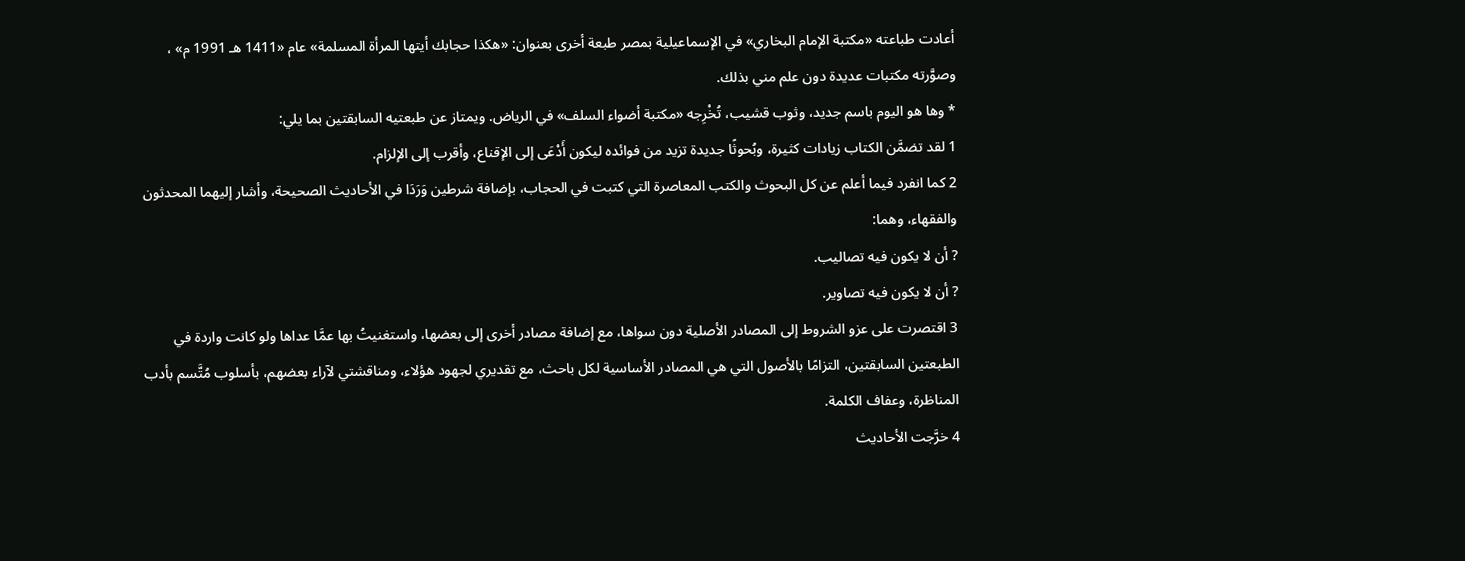أعادت طباعته «مكتبة الإمام البخاري» في الإسماعيلية بمصر طبعة أخرى بعنوان: «هكذا حجابك أيتها المرأة المسلمة» عام «1411 هـ 1991 م» ، وصوَّرته مكتبات عديدة دون علم مني بذلك.
* وها هو اليوم باسم جديد، وثوب قشيب، تُخْرِجه «مكتبة أضواء السلف» في الرياض. ويمتاز عن طبعتيه السابقتين بما يلي:
1 لقد تضمَّن الكتاب زيادات كثيرة، وبُحوثًا جديدة تزيد من فوائده ليكون أَدْعَى إلى الإقناع، وأقرب إلى الإلزام.
2 كما انفرد فيما أعلم عن كل البحوث والكتب المعاصرة التي كتبت في الحجاب، بإضافة شرطين وَرَدَا في الأحاديث الصحيحة، وأشار إليهما المحدثون والفقهاء، وهما:
? أن لا يكون فيه تصاليب.
? أن لا يكون فيه تصاوير.
3 اقتصرت على عزو الشروط إلى المصادر الأصلية دون سواها، مع إضافة مصادر أخرى إلى بعضها، واستغنيتُ بها عمَّا عداها ولو كانت واردة في الطبعتين السابقتين، التزامًا بالأصول التي هي المصادر الأساسية لكل باحث، مع تقديري لجهود هؤلاء، ومناقشتي لآراء بعضهم، بأسلوب مُتَّسم بأدب المناظرة، وعفاف الكلمة.
4 خرَّجت الأحاديث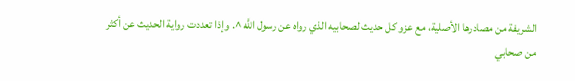الشريفة من مصادرها الأصلية، مع عزو كل حديث لصحابيه الذي رواه عن رسول اللَّه ^. وإذا تعددت رواية الحديث عن أكثر من صحابي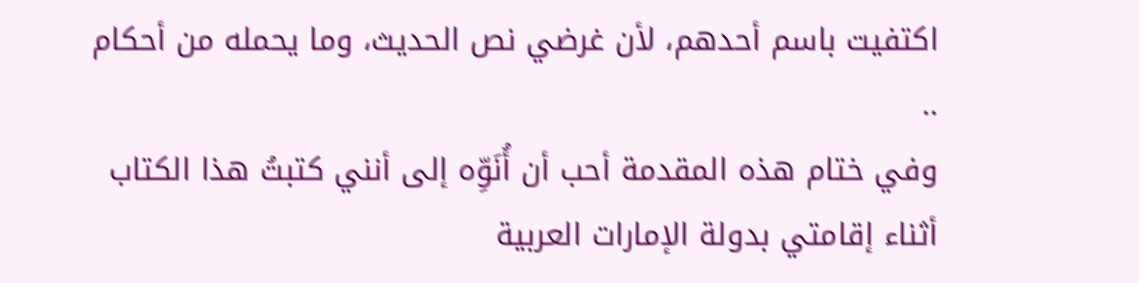اكتفيت باسم أحدهم، لأن غرضي نص الحديث، وما يحمله من أحكام ..
وفي ختام هذه المقدمة أحب أن أُنَوِّه إلى أنني كتبتُ هذا الكتاب أثناء إقامتي بدولة الإمارات العربية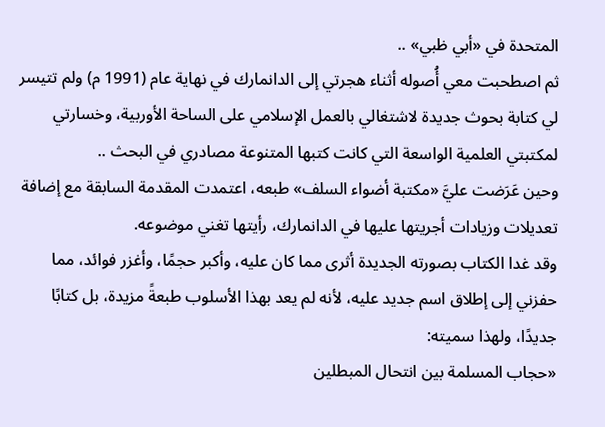المتحدة في «أبي ظبي» ..
ثم اصطحبت معي أُصوله أثناء هجرتي إلى الدانمارك في نهاية عام (1991 م) ولم تتيسر لي كتابة بحوث جديدة لاشتغالي بالعمل الإسلامي على الساحة الأوربية، وخسارتي لمكتبتي العلمية الواسعة التي كانت كتبها المتنوعة مصادري في البحث ..
وحين عَرَضت عليَّ «مكتبة أضواء السلف» طبعه، اعتمدت المقدمة السابقة مع إضافة تعديلات وزيادات أجريتها عليها في الدانمارك، رأيتها تغني موضوعه.
وقد غدا الكتاب بصورته الجديدة أثرى مما كان عليه، وأكبر حجمًا، وأغزر فوائد، مما حفزني إلى إطلاق اسم جديد عليه، لأنه لم يعد بهذا الأسلوب طبعةً مزيدة، بل كتابًا جديدًا، ولهذا سميته:
«حجاب المسلمة بين انتحال المبطلين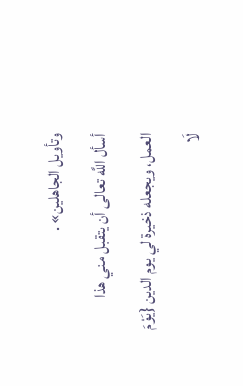وتأويل الجاهلين» .
أسأل اللَّه تعالى أن يتقبل مني هذا العمل، ويجعله ذخيرة لي يوم الدين {يَوْمَ لَا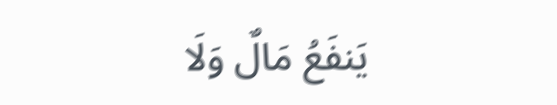يَنفَعُ مَالٌ وَلَا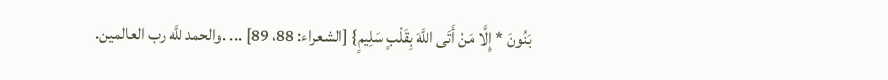بَنُونَ * إِلَّا مَنْ أَتَى اللَّهَ بِقَلْبٍ سَلِيمٍ} [الشعراء: 88، 89] ... .والحمد للَّه رب العالمين.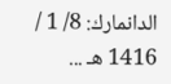الدانمارك: 8/ 1 / 1416 هـ ...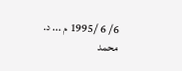6/ 6 /1995 م ... د. محمد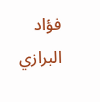فؤاد البرازي